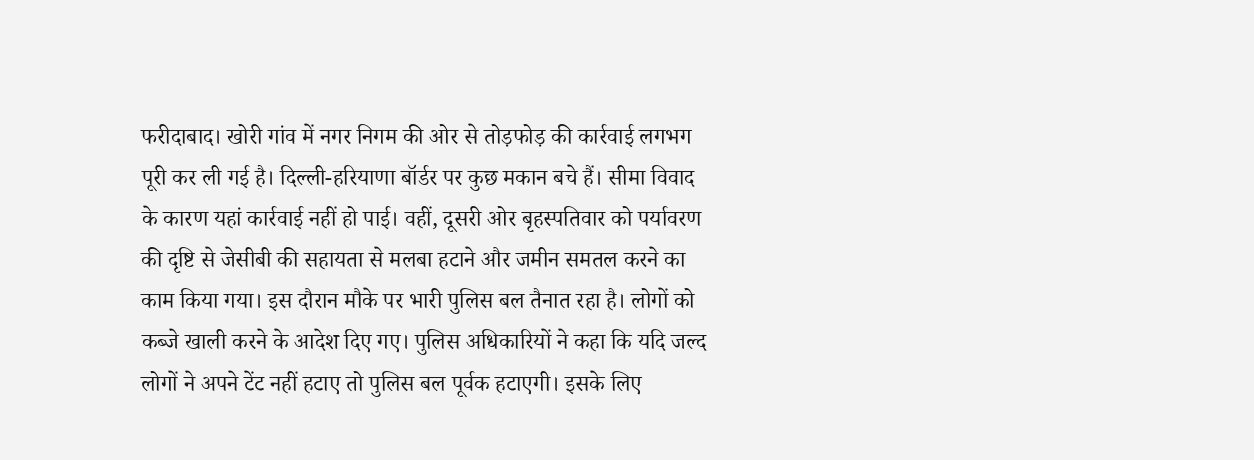फरीदाबाद। खोरी गांव में नगर निगम की ओर से तोड़फोड़ की कार्रवाई लगभग पूरी कर ली गई है। दिल्ली-हरियाणा बॉर्डर पर कुछ मकान बचे हैं। सीमा विवाद के कारण यहां कार्रवाई नहीं हो पाई। वहीं, दूसरी ओर बृहस्पतिवार को पर्यावरण की दृष्टि से जेसीबी की सहायता से मलबा हटाने और जमीन समतल करने का काम किया गया। इस दौरान मौके पर भारी पुलिस बल तैनात रहा है। लोगों को कब्जे खाली करने के आदेश दिए गए। पुलिस अधिकारियों ने कहा कि यदि जल्द लोगों ने अपने टेंट नहीं हटाए तो पुलिस बल पूर्वक हटाएगी। इसके लिए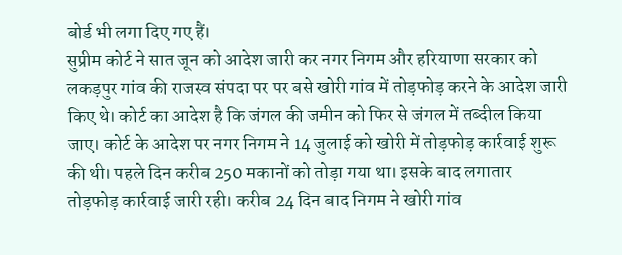बोर्ड भी लगा दिए गए हैं।
सुप्रीम कोर्ट ने सात जून को आदेश जारी कर नगर निगम और हरियाणा सरकार को लकड़पुर गांव की राजस्व संपदा पर पर बसे खोरी गांव में तोड़फोड़ करने के आदेश जारी किए थे। कोर्ट का आदेश है कि जंगल की जमीन को फिर से जंगल में तब्दील किया जाए। कोर्ट के आदेश पर नगर निगम ने 14 जुलाई को खोरी में तोड़फोड़ कार्रवाई शुरू की थी। पहले दिन करीब 250 मकानों को तोड़ा गया था। इसके बाद लगातार तोड़फोड़ कार्रवाई जारी रही। करीब 24 दिन बाद निगम ने खोरी गांव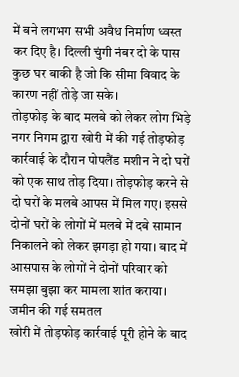में बने लगभग सभी अवैध निर्माण ध्वस्त कर दिए है। दिल्ली चुंगी नंबर दो के पास कुछ घर बाकी है जो कि सीमा विवाद के कारण नहीं तोड़े जा सके।
तोड़फोड़ के बाद मलबे को लेकर लोग भिड़े
नगर निगम द्वारा खोरी में की गई तोड़फोड़ कार्रवाई के दौरान पोपलैंड मशीन ने दो घरों को एक साथ तोड़ दिया। तोड़फोड़ करने से दो घरों के मलबे आपस में मिल गए। इससे दोनों घरों के लोगों में मलबे में दबे सामान निकालने को लेकर झगड़ा हो गया। बाद में आसपास के लोगों ने दोनों परिवार को समझा बुझा कर मामला शांत कराया।
जमीन की गई समतल
खोरी में तोड़फोड़ कार्रवाई पूरी होने के बाद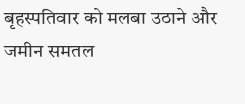बृहस्पतिवार को मलबा उठाने और जमीन समतल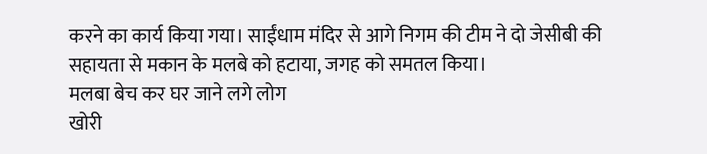करने का कार्य किया गया। साईंधाम मंदिर से आगे निगम की टीम ने दो जेसीबी की सहायता से मकान के मलबे को हटाया, जगह को समतल किया।
मलबा बेच कर घर जाने लगे लोग
खोरी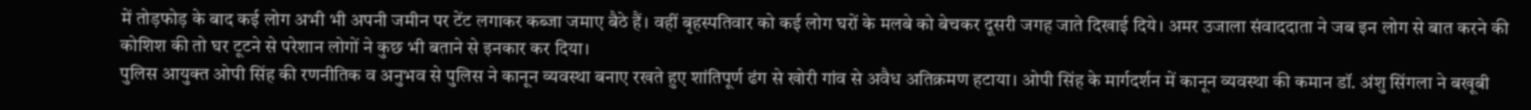में तोड़फोड़ के बाद कई लोग अभी भी अपनी जमीन पर टेंट लगाकर कब्जा जमाए बैठे हैं। वहीं बृहस्पतिवार को कई लोग घरों के मलबे को बेचकर दूसरी जगह जाते दिखाई दिये। अमर उजाला संवाददाता ने जब इन लोग से बात करने की कोशिश की तो घर टूटने से परेशान लोगों ने कुछ भी बताने से इनकार कर दिया।
पुलिस आयुक्त ओपी सिंह की रणनीतिक व अनुभव से पुलिस ने कानून व्यवस्था बनाए रखते हुए शांतिपूर्ण ढंग से खोरी गांव से अवैध अतिक्रमण हटाया। ओपी सिंह के मार्गदर्शन में कानून व्यवस्था की कमान डॉ. अंशु सिंगला ने बखूबी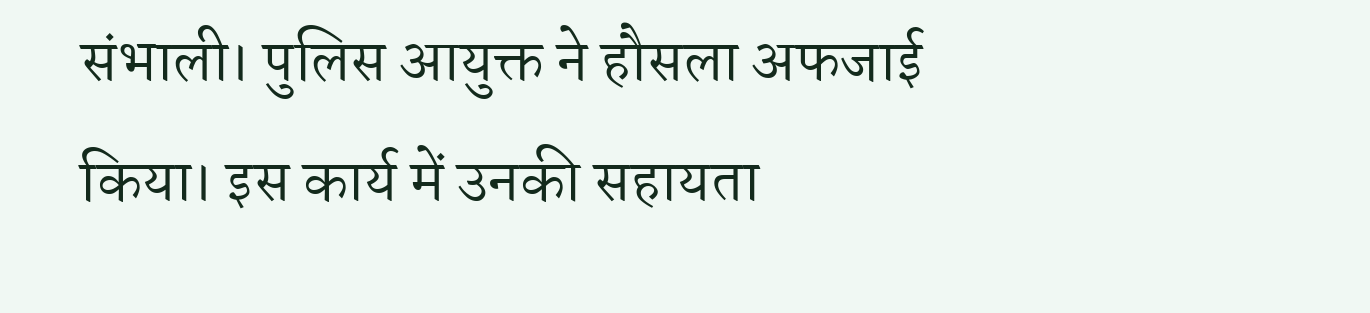संभाली। पुलिस आयुक्त ने हौसला अफजाई किया। इस कार्य में उनकी सहायता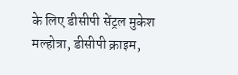के लिए डीसीपी सेंट्रल मुकेश मल्होत्रा, डीसीपी क्राइम,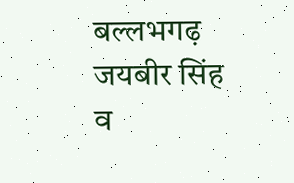बल्लभगढ़ जयबीर सिंह व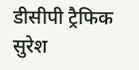डीसीपी ट्रैफिक सुरेश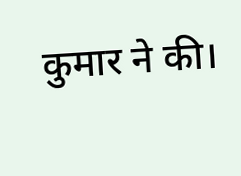कुमार ने की।